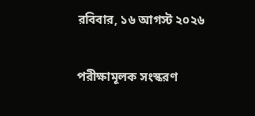রবিবার, ১৬ আগস্ট ২০২৬

পরীক্ষামূলক সংস্করণ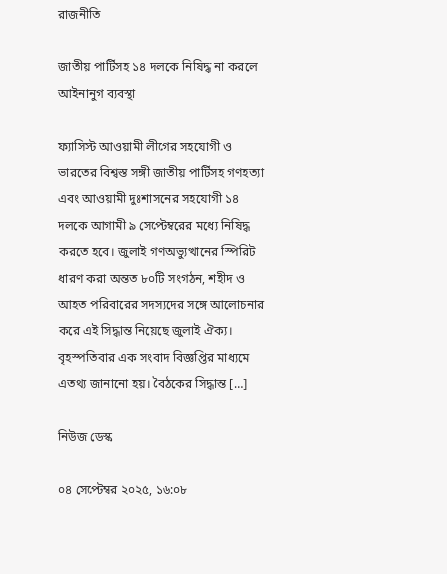রাজনীতি

জাতীয় পার্টিসহ ১৪ দলকে নিষিদ্ধ না করলে আইনানুগ ব্যবস্থা

ফ্যাসিস্ট আওয়ামী লীগের সহযোগী ও ভারতের বিশ্বস্ত সঙ্গী জাতীয় পার্টিসহ গণহত্যা এবং আওয়ামী দুঃশাসনের সহযোগী ১৪ দলকে আগামী ৯ সেপ্টেম্বরের মধ্যে নিষিদ্ধ করতে হবে। জুলাই গণঅভ্যুত্থানের স্পিরিট ধারণ করা অন্তত ৮০টি সংগঠন, শহীদ ও আহত পরিবারের সদস্যদের সঙ্গে আলোচনার করে এই সিদ্ধান্ত নিয়েছে জুলাই ঐক্য। বৃহস্পতিবার এক সংবাদ বিজ্ঞপ্তির মাধ্যমে এতথ্য জানানো হয়। বৈঠকের সিদ্ধান্ত […]

নিউজ ডেস্ক

০৪ সেপ্টেম্বর ২০২৫, ১৬:০৮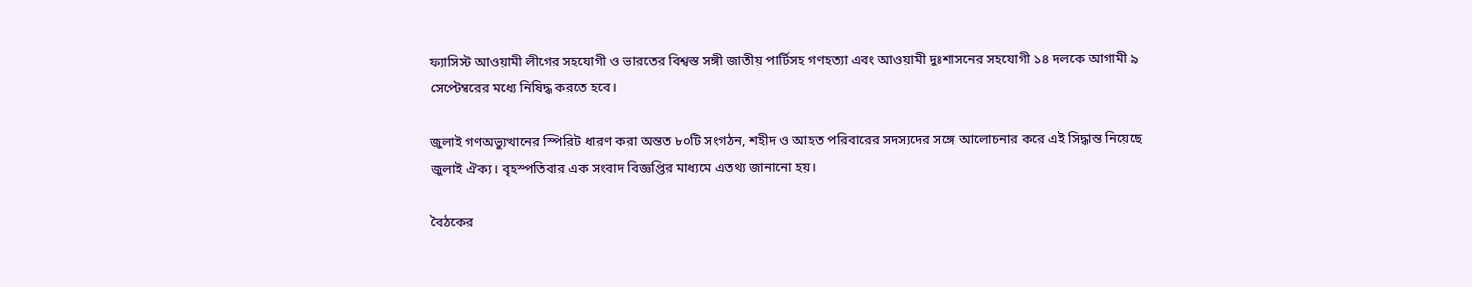ফ্যাসিস্ট আওয়ামী লীগের সহযোগী ও ভারতের বিশ্বস্ত সঙ্গী জাতীয় পার্টিসহ গণহত্যা এবং আওয়ামী দুঃশাসনের সহযোগী ১৪ দলকে আগামী ৯ সেপ্টেম্বরের মধ্যে নিষিদ্ধ করতে হবে।

জুলাই গণঅভ্যুত্থানের স্পিরিট ধারণ করা অন্তত ৮০টি সংগঠন, শহীদ ও আহত পরিবারের সদস্যদের সঙ্গে আলোচনার করে এই সিদ্ধান্ত নিয়েছে জুলাই ঐক্য। বৃহস্পতিবার এক সংবাদ বিজ্ঞপ্তির মাধ্যমে এতথ্য জানানো হয়।

বৈঠকের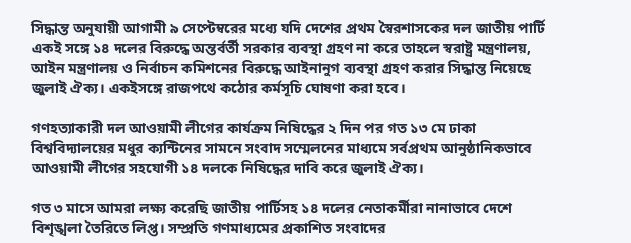সিদ্ধান্ত অনুযায়ী আগামী ৯ সেপ্টেম্বরের মধ্যে যদি দেশের প্রথম স্বৈরশাসকের দল জাতীয় পার্টি একই সঙ্গে ১৪ দলের বিরুদ্ধে অন্তর্বর্তী সরকার ব্যবস্থা গ্রহণ না করে তাহলে স্বরাষ্ট্র মন্ত্রণালয়, আইন মন্ত্রণালয় ও নির্বাচন কমিশনের বিরুদ্ধে আইনানুগ ব্যবস্থা গ্রহণ করার সিদ্ধান্ত নিয়েছে জুলাই ঐক্য। একইসঙ্গে রাজপথে কঠোর কর্মসূচি ঘোষণা করা হবে।

গণহত্যাকারী দল আওয়ামী লীগের কার্যক্রম নিষিদ্ধের ২ দিন পর গত ১৩ মে ঢাকা বিশ্ববিদ্যালয়ের মধুর ক্যন্টিনের সামনে সংবাদ সম্মেলনের মাধ্যমে সর্বপ্রথম আনুষ্ঠানিকভাবে আওয়ামী লীগের সহযোগী ১৪ দলকে নিষিদ্ধের দাবি করে জুলাই ঐক্য।

গত ৩ মাসে আমরা লক্ষ্য করেছি জাতীয় পার্টিসহ ১৪ দলের নেতাকর্মীরা নানাভাবে দেশে বিশৃঙ্খলা তৈরিতে লিপ্ত। সম্প্রতি গণমাধ্যমের প্রকাশিত সংবাদের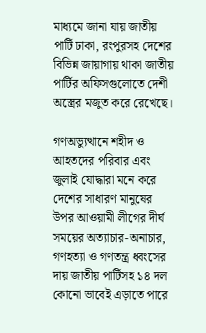মাধ্যমে জানা যায় জাতীয় পার্টি ঢাকা, রংপুরসহ দেশের বিভিন্ন জায়াগায় থাকা জাতীয় পার্টির অফিসগুলোতে দেশী অস্ত্রের মজুত করে রেখেছে।

গণঅভ্যুত্থানে শহীদ ও আহতদের পরিবার এবং জুলাই যোদ্ধারা মনে করে দেশের সাধারণ মানুষের উপর আওয়ামী লীগের দীর্ঘ সময়ের অত্যাচার-অনাচার, গণহত্যা ও গণতন্ত্র ধ্বংসের দায় জাতীয় পার্টিসহ ১৪ দল কোনো ভাবেই এড়াতে পারে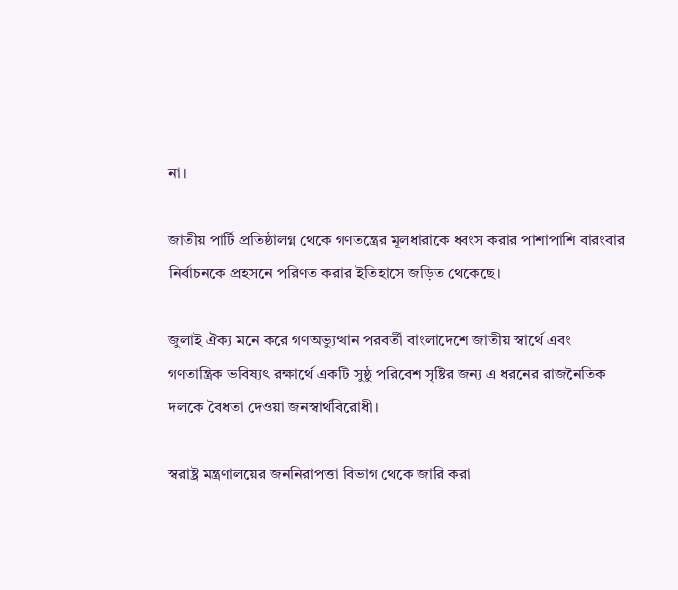না।

জাতীয় পার্টি প্রতিষ্ঠালগ্ন থেকে গণতন্ত্রের মূলধারাকে ধ্বংস করার পাশাপাশি বারংবার নির্বাচনকে প্রহসনে পরিণত করার ইতিহাসে জড়িত থেকেছে।

জুলাই ঐক্য মনে করে গণঅভ্যুত্থান পরবর্তী বাংলাদেশে জাতীয় স্বার্থে এবং গণতান্ত্রিক ভবিষ্যৎ রক্ষার্থে একটি সুষ্ঠু পরিবেশ সৃষ্টির জন্য এ ধরনের রাজনৈতিক দলকে বৈধতা দেওয়া জনস্বার্থবিরোধী।

স্বরাষ্ট্র মন্ত্রণালয়ের জননিরাপত্তা বিভাগ থেকে জারি করা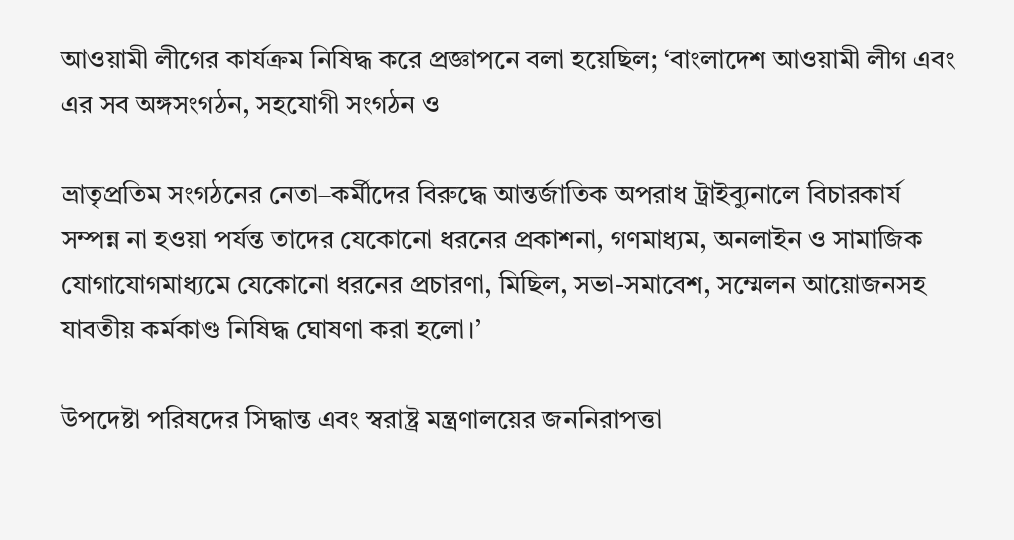আওয়ামী লীগের কার্যক্রম নিষিদ্ধ করে প্রজ্ঞাপনে বলা হয়েছিল; ‘বাংলাদেশ আওয়ামী লীগ এবং এর সব অঙ্গসংগঠন, সহযোগী সংগঠন ও

ভ্রাতৃপ্রতিম সংগঠনের নেতা–কর্মীদের বিরুদ্ধে আন্তর্জাতিক অপরাধ ট্রাইব্যুনালে বিচারকার্য সম্পন্ন না হওয়া পর্যন্ত তাদের যেকোনো ধরনের প্রকাশনা, গণমাধ্যম, অনলাইন ও সামাজিক যোগাযোগমাধ্যমে যেকোনো ধরনের প্রচারণা, মিছিল, সভা-সমাবেশ, সম্মেলন আয়োজনসহ যাবতীয় কর্মকাণ্ড নিষিদ্ধ ঘোষণা করা হলো।’

উপদেষ্টা পরিষদের সিদ্ধান্ত এবং স্বরাষ্ট্র মন্ত্রণালয়ের জননিরাপত্তা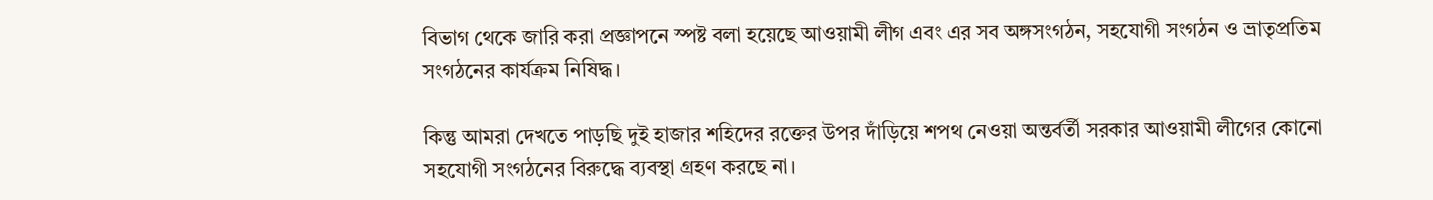বিভাগ থেকে জারি করা প্রজ্ঞাপনে স্পষ্ট বলা হয়েছে আওয়ামী লীগ এবং এর সব অঙ্গসংগঠন, সহযোগী সংগঠন ও ভ্রাতৃপ্রতিম সংগঠনের কার্যক্রম নিষিদ্ধ।

কিন্তু আমরা দেখতে পাড়ছি দুই হাজার শহিদের রক্তের উপর দাঁড়িয়ে শপথ নেওয়া অন্তর্বর্তী সরকার আওয়ামী লীগের কোনো সহযোগী সংগঠনের বিরুদ্ধে ব্যবস্থা গ্রহণ করছে না।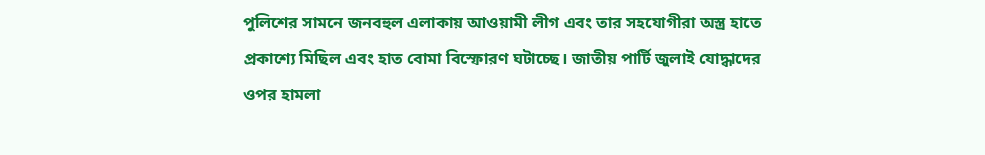পুলিশের সামনে জনবহুল এলাকায় আওয়ামী লীগ এবং তার সহযোগীরা অস্ত্র হাতে প্রকাশ্যে মিছিল এবং হাত বোমা বিস্ফোরণ ঘটাচ্ছে। জাতীয় পার্টি জুলাই যোদ্ধাদের ওপর হামলা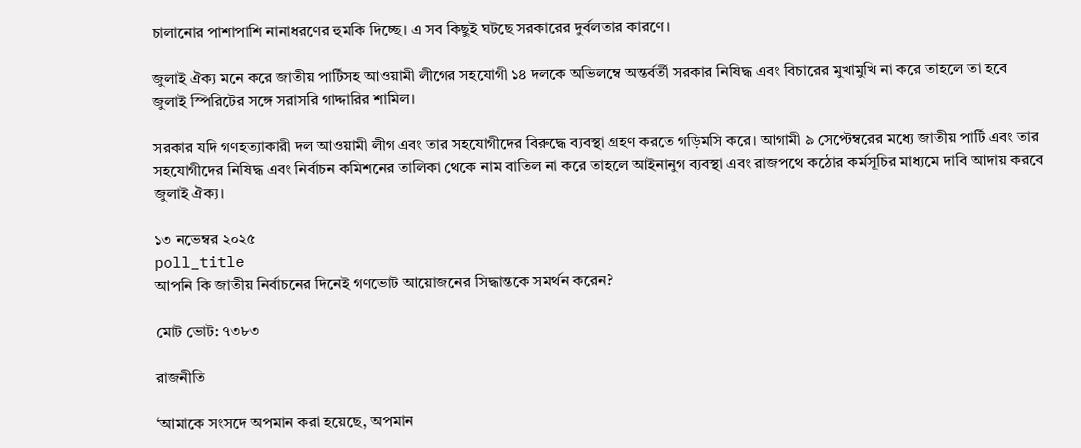চালানোর পাশাপাশি নানাধরণের হুমকি দিচ্ছে। এ সব কিছুই ঘটছে সরকারের দুর্বলতার কারণে।

জুলাই ঐক্য মনে করে জাতীয় পার্টিসহ আওয়ামী লীগের সহযোগী ১৪ দলকে অভিলম্বে অন্তর্বর্তী সরকার নিষিদ্ধ এবং বিচারের মুখামুখি না করে তাহলে তা হবে জুলাই স্পিরিটের সঙ্গে সরাসরি গাদ্দারির শামিল।

সরকার যদি গণহত্যাকারী দল আওয়ামী লীগ এবং তার সহযোগীদের বিরুদ্ধে ব্যবস্থা গ্রহণ করতে গড়িমসি করে। আগামী ৯ সেপ্টেম্বরের মধ্যে জাতীয় পার্টি এবং তার সহযোগীদের নিষিদ্ধ এবং নির্বাচন কমিশনের তালিকা থেকে নাম বাতিল না করে তাহলে আইনানুগ ব্যবস্থা এবং রাজপথে কঠোর কর্মসূচির মাধ্যমে দাবি আদায় করবে জুলাই ঐক্য।

১৩ নভেম্বর ২০২৫
poll_title
আপনি কি জাতীয় নির্বাচনের দিনেই গণভোট আয়োজনের সিদ্ধান্তকে সমর্থন করেন?

মোট ভোট: ৭৩৮৩

রাজনীতি

‘আমাকে সংসদে অপমান করা হয়েছে, অপমান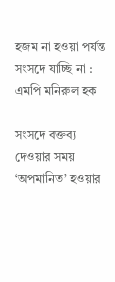হজম না হওয়া পর্যন্ত সংসদে যাচ্ছি না : এমপি মনিরুল হক

সংসদে বক্তব্য দেওয়ার সময় ‘অপমানিত’ হওয়ার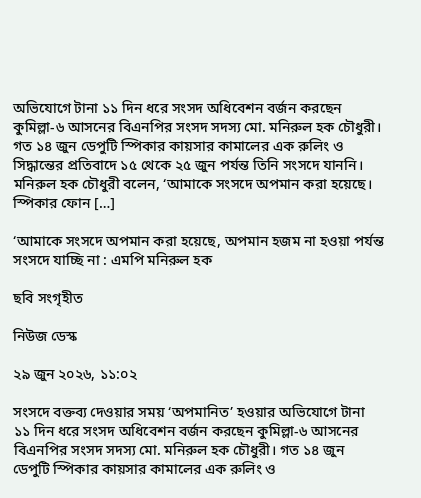অভিযোগে টানা ১১ দিন ধরে সংসদ অধিবেশন বর্জন করছেন কুমিল্লা-৬ আসনের বিএনপির সংসদ সদস্য মো. মনিরুল হক চৌধুরী। গত ১৪ জুন ডেপুটি স্পিকার কায়সার কামালের এক রুলিং ও সিদ্ধান্তের প্রতিবাদে ১৫ থেকে ২৫ জুন পর্যন্ত তিনি সংসদে যাননি। মনিরুল হক চৌধুরী বলেন, ‘আমাকে সংসদে অপমান করা হয়েছে। স্পিকার ফোন […]

‘আমাকে সংসদে অপমান করা হয়েছে, অপমান হজম না হওয়া পর্যন্ত সংসদে যাচ্ছি না : এমপি মনিরুল হক

ছবি সংগৃহীত

নিউজ ডেস্ক

২৯ জুন ২০২৬, ১১:০২

সংসদে বক্তব্য দেওয়ার সময় ‘অপমানিত’ হওয়ার অভিযোগে টানা ১১ দিন ধরে সংসদ অধিবেশন বর্জন করছেন কুমিল্লা-৬ আসনের বিএনপির সংসদ সদস্য মো. মনিরুল হক চৌধুরী। গত ১৪ জুন ডেপুটি স্পিকার কায়সার কামালের এক রুলিং ও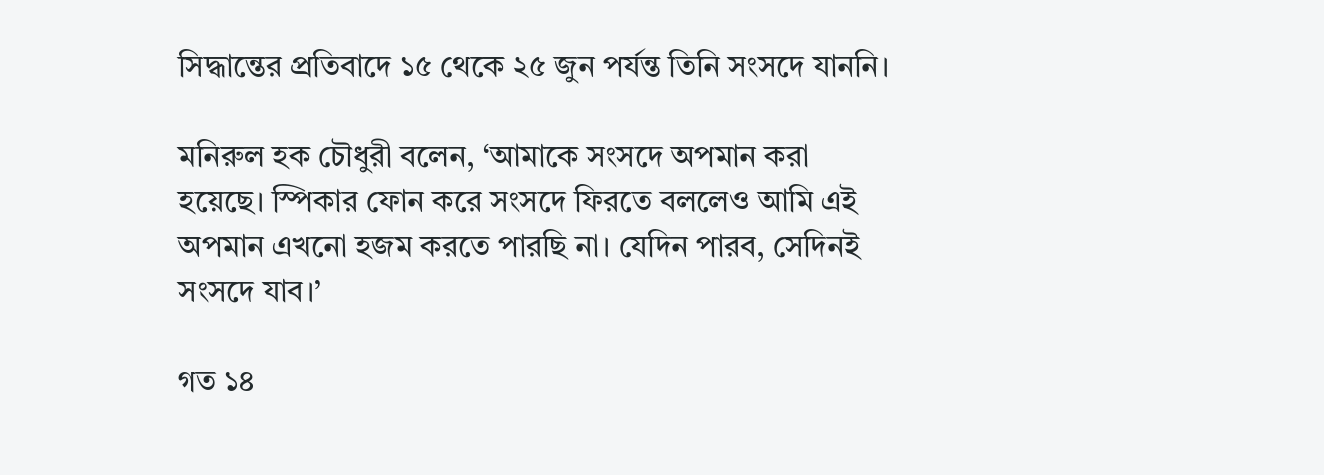সিদ্ধান্তের প্রতিবাদে ১৫ থেকে ২৫ জুন পর্যন্ত তিনি সংসদে যাননি।

মনিরুল হক চৌধুরী বলেন, ‘আমাকে সংসদে অপমান করা হয়েছে। স্পিকার ফোন করে সংসদে ফিরতে বললেও আমি এই অপমান এখনো হজম করতে পারছি না। যেদিন পারব, সেদিনই সংসদে যাব।’

গত ১৪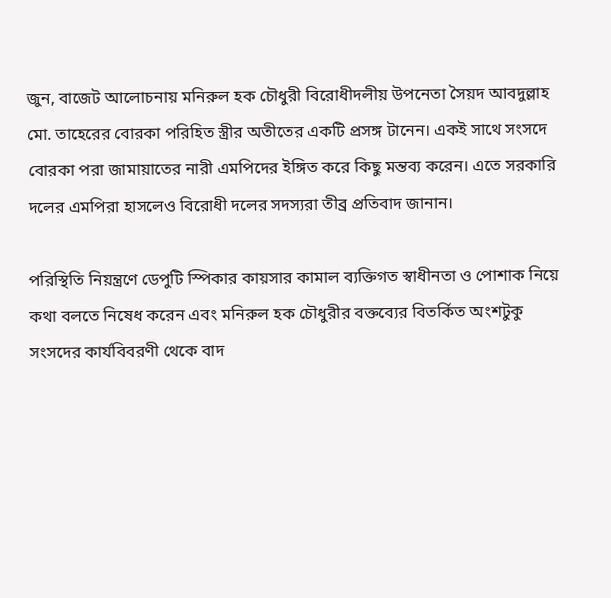জুন, বাজেট আলোচনায় মনিরুল হক চৌধুরী বিরোধীদলীয় উপনেতা সৈয়দ আবদুল্লাহ মো. তাহেরের বোরকা পরিহিত স্ত্রীর অতীতের একটি প্রসঙ্গ টানেন। একই সাথে সংসদে বোরকা পরা জামায়াতের নারী এমপিদের ইঙ্গিত করে কিছু মন্তব্য করেন। এতে সরকারি দলের এমপিরা হাসলেও বিরোধী দলের সদস্যরা তীব্র প্রতিবাদ জানান।

পরিস্থিতি নিয়ন্ত্রণে ডেপুটি স্পিকার কায়সার কামাল ব্যক্তিগত স্বাধীনতা ও পোশাক নিয়ে কথা বলতে নিষেধ করেন এবং মনিরুল হক চৌধুরীর বক্তব্যের বিতর্কিত অংশটুকু সংসদের কার্যবিবরণী থেকে বাদ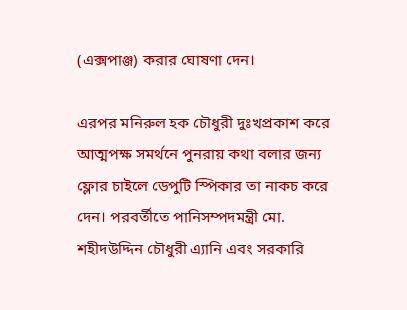(এক্সপাঞ্জ) করার ঘোষণা দেন।

এরপর মনিরুল হক চৌধুরী দুঃখপ্রকাশ করে আত্মপক্ষ সমর্থনে পুনরায় কথা বলার জন্য ফ্লোর চাইলে ডেপুটি স্পিকার তা নাকচ করে দেন। পরবর্তীতে পানিসম্পদমন্ত্রী মো. শহীদউদ্দিন চৌধুরী এ্যানি এবং সরকারি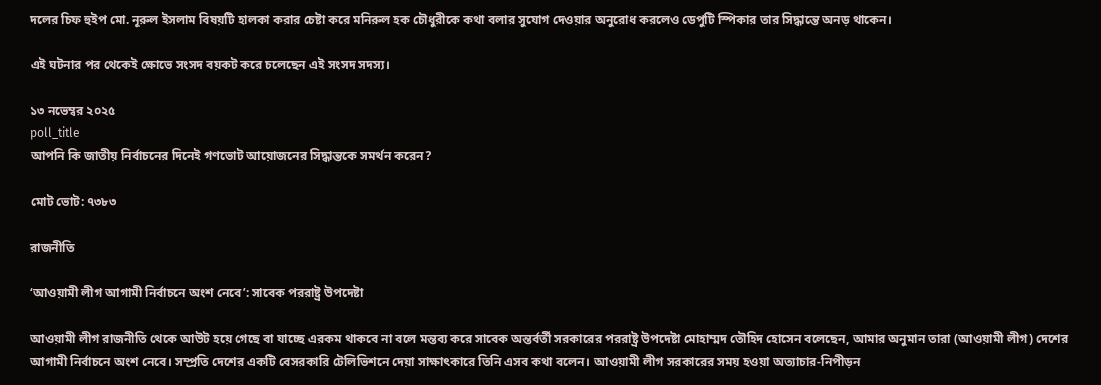দলের চিফ হুইপ মো. নূরুল ইসলাম বিষয়টি হালকা করার চেষ্টা করে মনিরুল হক চৌধুরীকে কথা বলার সুযোগ দেওয়ার অনুরোধ করলেও ডেপুটি স্পিকার তার সিদ্ধান্তে অনড় থাকেন।

এই ঘটনার পর থেকেই ক্ষোভে সংসদ বয়কট করে চলেছেন এই সংসদ সদস্য।

১৩ নভেম্বর ২০২৫
poll_title
আপনি কি জাতীয় নির্বাচনের দিনেই গণভোট আয়োজনের সিদ্ধান্তকে সমর্থন করেন?

মোট ভোট: ৭৩৮৩

রাজনীতি

‘আওয়ামী লীগ আগামী নির্বাচনে অংশ নেবে’: সাবেক পররাষ্ট্র উপদেষ্টা

আওয়ামী লীগ রাজনীতি থেকে আউট হয়ে গেছে বা যাচ্ছে এরকম থাকবে না বলে মন্তব্য করে সাবেক অন্তর্বর্তী সরকারের পররাষ্ট্র উপদেষ্টা মোহাম্মদ তৌহিদ হোসেন বলেছেন, আমার অনুমান তারা (আওয়ামী লীগ) দেশের আগামী নির্বাচনে অংশ নেবে। সম্প্রতি দেশের একটি বেসরকারি টেলিভিশনে দেয়া সাক্ষাৎকারে তিনি এসব কথা বলেন। আওয়ামী লীগ সরকারের সময় হওয়া অত্যাচার-নিপীড়ন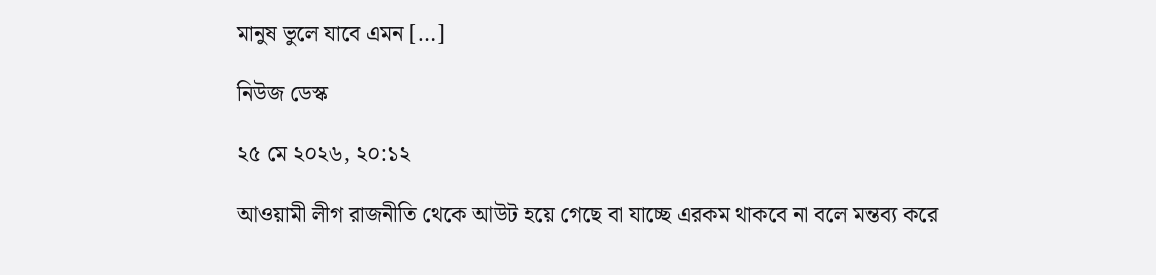মানুষ ভুলে যাবে এমন […]

নিউজ ডেস্ক

২৫ মে ২০২৬, ২০:১২

আওয়ামী লীগ রাজনীতি থেকে আউট হয়ে গেছে বা যাচ্ছে এরকম থাকবে না বলে মন্তব্য করে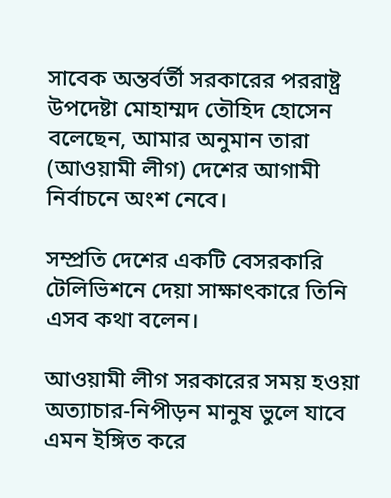সাবেক অন্তর্বর্তী সরকারের পররাষ্ট্র উপদেষ্টা মোহাম্মদ তৌহিদ হোসেন বলেছেন, আমার অনুমান তারা (আওয়ামী লীগ) দেশের আগামী নির্বাচনে অংশ নেবে।

সম্প্রতি দেশের একটি বেসরকারি টেলিভিশনে দেয়া সাক্ষাৎকারে তিনি এসব কথা বলেন।

আওয়ামী লীগ সরকারের সময় হওয়া অত্যাচার-নিপীড়ন মানুষ ভুলে যাবে এমন ইঙ্গিত করে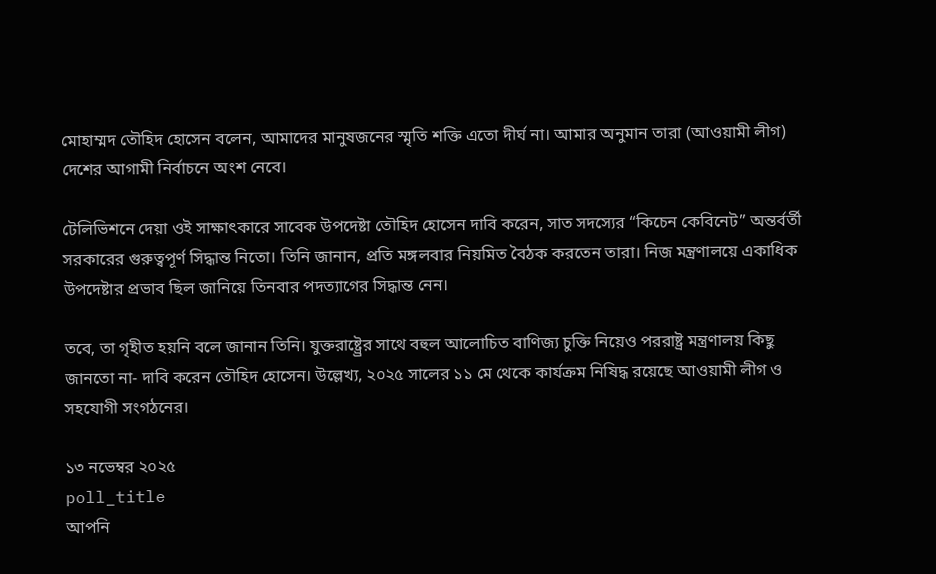মোহাম্মদ তৌহিদ হোসেন বলেন, আমাদের মানুষজনের স্মৃতি শক্তি এতো দীর্ঘ না। আমার অনুমান তারা (আওয়ামী লীগ) দেশের আগামী নির্বাচনে অংশ নেবে।

টেলিভিশনে দেয়া ওই সাক্ষাৎকারে সাবেক উপদেষ্টা তৌহিদ হোসেন দাবি করেন, সাত সদস্যের “কিচেন কেবিনেট” অন্তর্বর্তী সরকারের গুরুত্বপূর্ণ সিদ্ধান্ত নিতো। তিনি জানান, প্রতি মঙ্গলবার নিয়মিত বৈঠক করতেন তারা। নিজ মন্ত্রণালয়ে একাধিক উপদেষ্টার প্রভাব ছিল জানিয়ে তিনবার পদত্যাগের সিদ্ধান্ত নেন।

তবে, তা গৃহীত হয়নি বলে জানান তিনি। যুক্তরাষ্ট্র্রের সাথে বহুল আলোচিত বাণিজ্য চুক্তি নিয়েও পররাষ্ট্র মন্ত্রণালয় কিছু জানতো না- দাবি করেন তৌহিদ হোসেন। উল্লেখ্য, ২০২৫ সালের ১১ মে থেকে কার্যক্রম নিষিদ্ধ রয়েছে আওয়ামী লীগ ও সহযোগী সংগঠনের।

১৩ নভেম্বর ২০২৫
poll_title
আপনি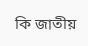কি জাতীয়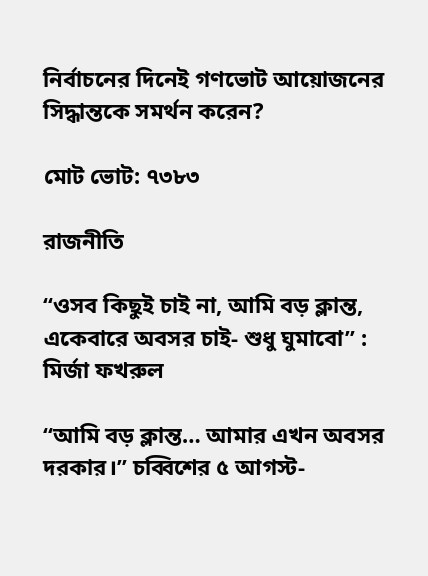নির্বাচনের দিনেই গণভোট আয়োজনের সিদ্ধান্তকে সমর্থন করেন?

মোট ভোট: ৭৩৮৩

রাজনীতি

“ওসব কিছুই চাই না, আমি বড় ক্লান্ত, একেবারে অবসর চাই- শুধু ঘুমাবো” : মির্জা ফখরুল

“আমি বড় ক্লান্ত… আমার এখন অবসর দরকার।” চব্বিশের ৫ আগস্ট-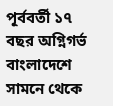পূর্ববর্তী ১৭ বছর অগ্নিগর্ভ বাংলাদেশে সামনে থেকে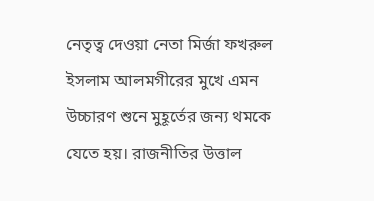নেতৃত্ব দেওয়া নেতা মির্জা ফখরুল ইসলাম আলমগীরের মুখে এমন উচ্চারণ শুনে মুহূর্তের জন্য থমকে যেতে হয়। রাজনীতির উত্তাল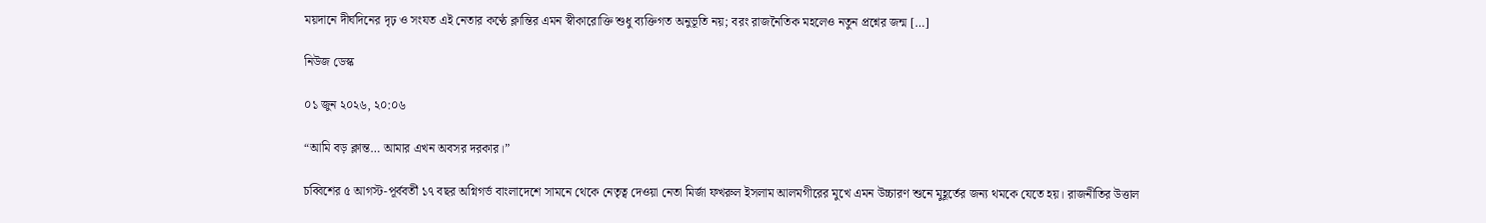ময়দানে দীর্ঘদিনের দৃঢ় ও সংযত এই নেতার কণ্ঠে ক্লান্তির এমন স্বীকারোক্তি শুধু ব্যক্তিগত অনুভূতি নয়; বরং রাজনৈতিক মহলেও নতুন প্রশ্নের জন্ম […]

নিউজ ডেস্ক

০১ জুন ২০২৬, ২০:০৬

“আমি বড় ক্লান্ত… আমার এখন অবসর দরকার।”

চব্বিশের ৫ আগস্ট-পূর্ববর্তী ১৭ বছর অগ্নিগর্ভ বাংলাদেশে সামনে থেকে নেতৃত্ব দেওয়া নেতা মির্জা ফখরুল ইসলাম আলমগীরের মুখে এমন উচ্চারণ শুনে মুহূর্তের জন্য থমকে যেতে হয়। রাজনীতির উত্তাল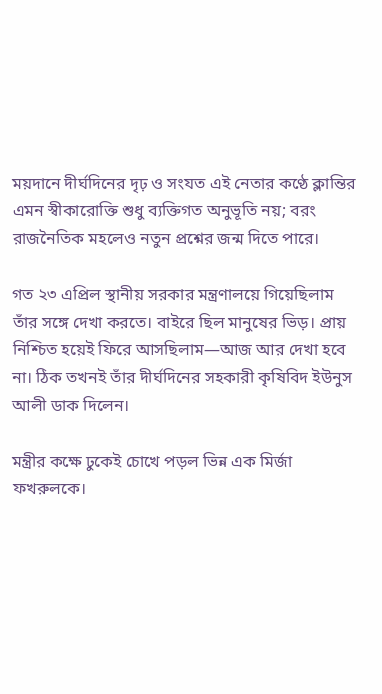ময়দানে দীর্ঘদিনের দৃঢ় ও সংযত এই নেতার কণ্ঠে ক্লান্তির এমন স্বীকারোক্তি শুধু ব্যক্তিগত অনুভূতি নয়; বরং রাজনৈতিক মহলেও নতুন প্রশ্নের জন্ম দিতে পারে।

গত ২৩ এপ্রিল স্থানীয় সরকার মন্ত্রণালয়ে গিয়েছিলাম তাঁর সঙ্গে দেখা করতে। বাইরে ছিল মানুষের ভিড়। প্রায় নিশ্চিত হয়েই ফিরে আসছিলাম—আজ আর দেখা হবে না। ঠিক তখনই তাঁর দীর্ঘদিনের সহকারী কৃষিবিদ ইউনুস আলী ডাক দিলেন।

মন্ত্রীর কক্ষে ঢুকেই চোখে পড়ল ভিন্ন এক মির্জা ফখরুলকে।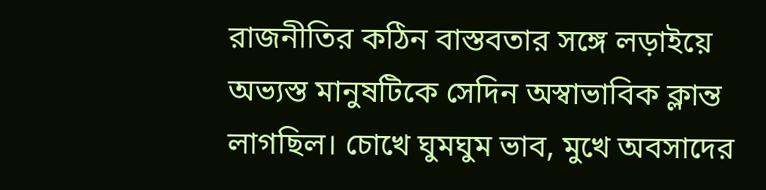রাজনীতির কঠিন বাস্তবতার সঙ্গে লড়াইয়ে অভ্যস্ত মানুষটিকে সেদিন অস্বাভাবিক ক্লান্ত লাগছিল। চোখে ঘুমঘুম ভাব, মুখে অবসাদের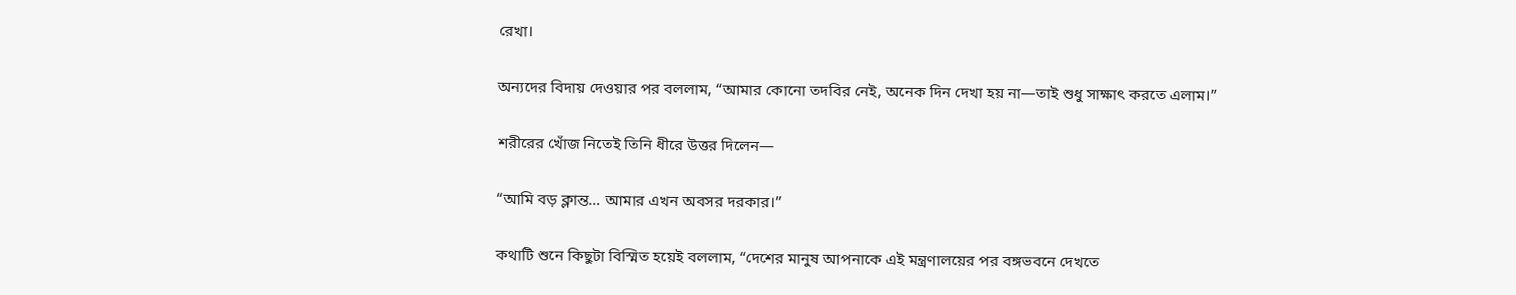রেখা।

অন্যদের বিদায় দেওয়ার পর বললাম, “আমার কোনো তদবির নেই, অনেক দিন দেখা হয় না—তাই শুধু সাক্ষাৎ করতে এলাম।”

শরীরের খোঁজ নিতেই তিনি ধীরে উত্তর দিলেন—

“আমি বড় ক্লান্ত… আমার এখন অবসর দরকার।”

কথাটি শুনে কিছুটা বিস্মিত হয়েই বললাম, “দেশের মানুষ আপনাকে এই মন্ত্রণালয়ের পর বঙ্গভবনে দেখতে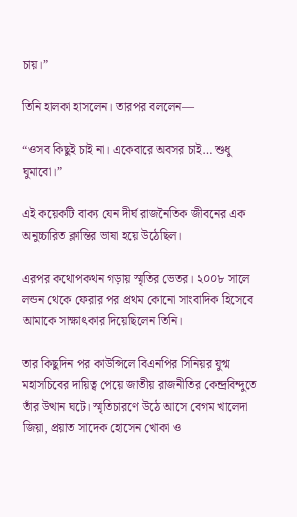চায়।”

তিনি হালকা হাসলেন। তারপর বললেন—

“ওসব কিছুই চাই না। একেবারে অবসর চাই… শুধু ঘুমাবো।”

এই কয়েকটি বাক্য যেন দীর্ঘ রাজনৈতিক জীবনের এক অনুচ্চারিত ক্লান্তির ভাষা হয়ে উঠেছিল।

এরপর কথোপকথন গড়ায় স্মৃতির ভেতর। ২০০৮ সালে লন্ডন থেকে ফেরার পর প্রথম কোনো সাংবাদিক হিসেবে আমাকে সাক্ষাৎকার দিয়েছিলেন তিনি।

তার কিছুদিন পর কাউন্সিলে বিএনপির সিনিয়র যুগ্ম মহাসচিবের দায়িত্ব পেয়ে জাতীয় রাজনীতির কেন্দ্রবিন্দুতে তাঁর উত্থান ঘটে। স্মৃতিচারণে উঠে আসে বেগম খালেদা জিয়া, প্রয়াত সাদেক হোসেন খোকা ও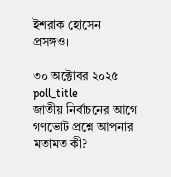ইশরাক হোসেন প্রসঙ্গও।

৩০ অক্টোবর ২০২৫
poll_title
জাতীয় নির্বাচনের আগে গণভোট প্রশ্নে আপনার মতামত কী?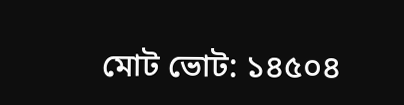মোট ভোট: ১৪৫০৪